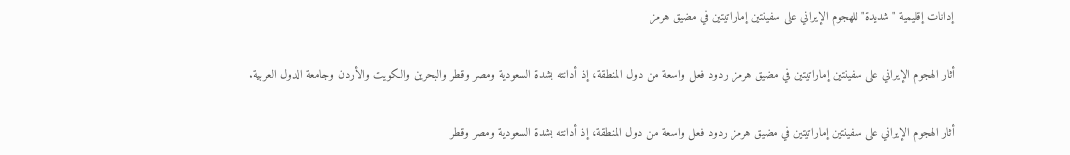إدانات إقليمية "شديدة" للهجوم الإيراني على سفينتين إماراتيتين في مضيق هرمز

أثار الهجوم الإيراني على سفينتين إماراتيتين في مضيق هرمز ردود فعل واسعة من دول المنطقة، إذ أدانته بشدة السعودية ومصر وقطر والبحرين والكويت والأردن وجامعة الدول العربية.

أثار الهجوم الإيراني على سفينتين إماراتيتين في مضيق هرمز ردود فعل واسعة من دول المنطقة، إذ أدانته بشدة السعودية ومصر وقطر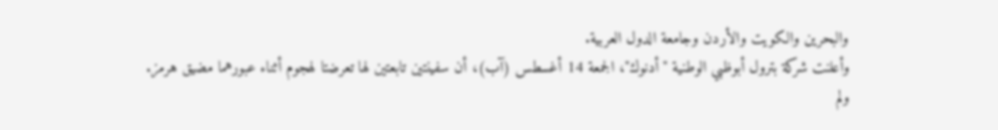والبحرين والكويت والأردن وجامعة الدول العربية.
وأعلنت شركة بترول أبوظبي الوطنية "أدنوك"، الجمعة 14 أغسطس (آب)، أن سفينتين تابعتين لها تعرضتا لهجوم أثناء عبورهما مضيق هرمز.
ولم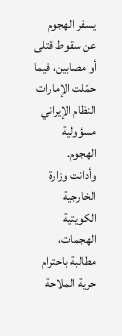يسفر الهجوم عن سقوط قتلى أو مصابين، فيما حمّلت الإمارات النظام الإيراني مسؤولية الهجوم.
وأدانت وزارة الخارجية الكويتية الهجمات، مطالبة باحترام حرية الملاحة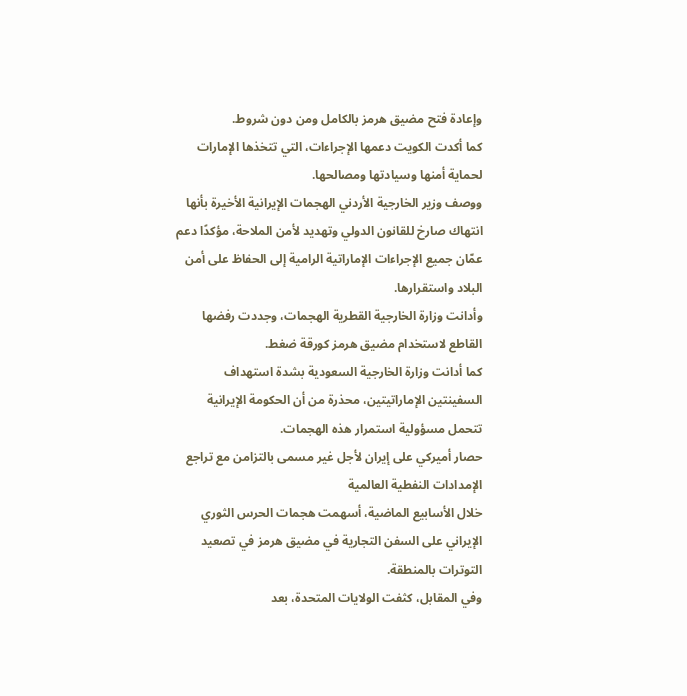وإعادة فتح مضيق هرمز بالكامل ومن دون شروط.
كما أكدت الكويت دعمها الإجراءات، التي تتخذها الإمارات لحماية أمنها وسيادتها ومصالحها.
ووصف وزير الخارجية الأردني الهجمات الإيرانية الأخيرة بأنها انتهاك صارخ للقانون الدولي وتهديد لأمن الملاحة، مؤكدًا دعم عمّان جميع الإجراءات الإماراتية الرامية إلى الحفاظ على أمن البلاد واستقرارها.
وأدانت وزارة الخارجية القطرية الهجمات، وجددت رفضها القاطع لاستخدام مضيق هرمز كورقة ضغط.
كما أدانت وزارة الخارجية السعودية بشدة استهداف السفينتين الإماراتيتين، محذرة من أن الحكومة الإيرانية تتحمل مسؤولية استمرار هذه الهجمات.
حصار أميركي على إيران لأجل غير مسمى بالتزامن مع تراجع الإمدادات النفطية العالمية
خلال الأسابيع الماضية، أسهمت هجمات الحرس الثوري الإيراني على السفن التجارية في مضيق هرمز في تصعيد التوترات بالمنطقة.
وفي المقابل، كثفت الولايات المتحدة، بعد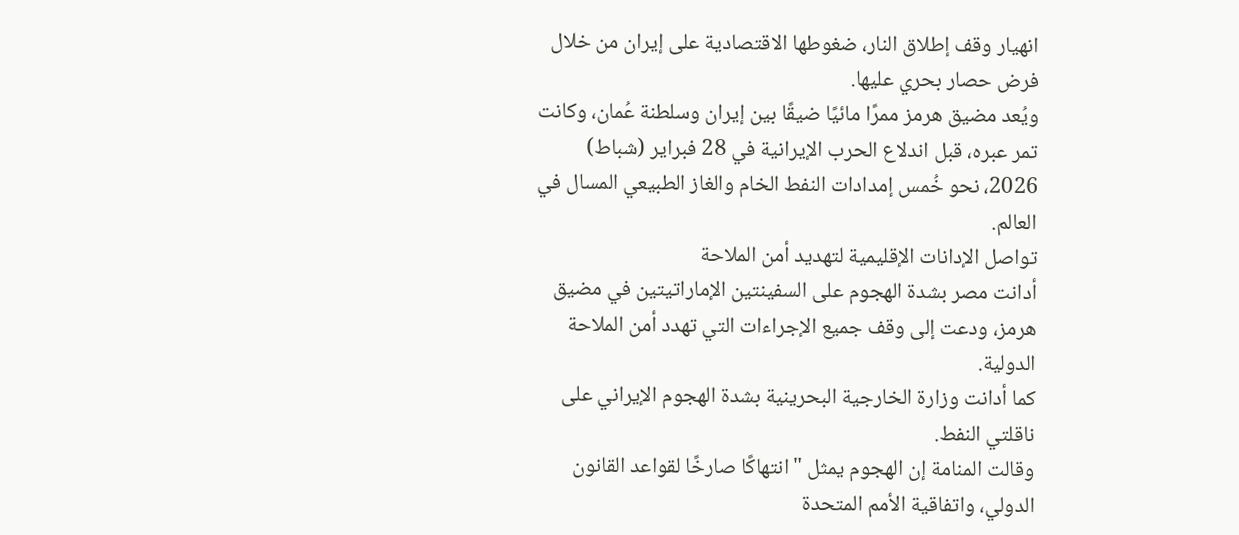انهيار وقف إطلاق النار، ضغوطها الاقتصادية على إيران من خلال فرض حصار بحري عليها.
ويُعد مضيق هرمز ممرًا مائيًا ضيقًا بين إيران وسلطنة عُمان، وكانت تمر عبره، قبل اندلاع الحرب الإيرانية في 28 فبراير (شباط) 2026، نحو خُمس إمدادات النفط الخام والغاز الطبيعي المسال في العالم.
تواصل الإدانات الإقليمية لتهديد أمن الملاحة
أدانت مصر بشدة الهجوم على السفينتين الإماراتيتين في مضيق هرمز، ودعت إلى وقف جميع الإجراءات التي تهدد أمن الملاحة الدولية.
كما أدانت وزارة الخارجية البحرينية بشدة الهجوم الإيراني على ناقلتي النفط.
وقالت المنامة إن الهجوم يمثل "انتهاكًا صارخًا لقواعد القانون الدولي، واتفاقية الأمم المتحدة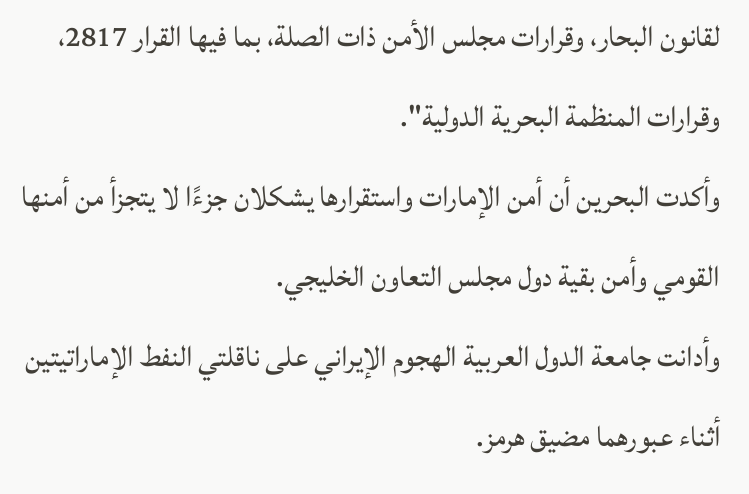لقانون البحار، وقرارات مجلس الأمن ذات الصلة، بما فيها القرار 2817، وقرارات المنظمة البحرية الدولية".
وأكدت البحرين أن أمن الإمارات واستقرارها يشكلان جزءًا لا يتجزأ من أمنها القومي وأمن بقية دول مجلس التعاون الخليجي.
وأدانت جامعة الدول العربية الهجوم الإيراني على ناقلتي النفط الإماراتيتين أثناء عبورهما مضيق هرمز.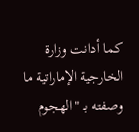كما أدانت وزارة الخارجية الإماراتية ما وصفته بـ "الهجوم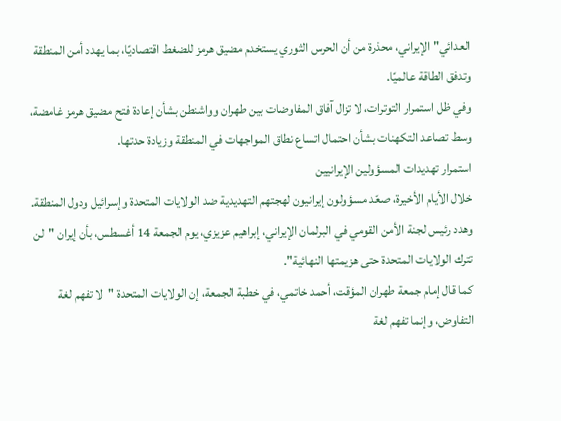العدائي" الإيراني، محذرة من أن الحرس الثوري يستخدم مضيق هرمز للضغط اقتصاديًا، بما يهدد أمن المنطقة وتدفق الطاقة عالميًا.
وفي ظل استمرار التوترات، لا تزال آفاق المفاوضات بين طهران وواشنطن بشأن إعادة فتح مضيق هرمز غامضة، وسط تصاعد التكهنات بشأن احتمال اتساع نطاق المواجهات في المنطقة وزيادة حدتها.
استمرار تهديدات المسؤولين الإيرانيين
خلال الأيام الأخيرة، صعّد مسؤولون إيرانيون لهجتهم التهديدية ضد الولايات المتحدة وإسرائيل ودول المنطقة.
وهدد رئيس لجنة الأمن القومي في البرلمان الإيراني، إبراهيم عزيزي، يوم الجمعة 14 أغسطس، بأن إيران "لن تترك الولايات المتحدة حتى هزيمتها النهائية".
كما قال إمام جمعة طهران المؤقت، أحمد خاتمي، في خطبة الجمعة، إن الولايات المتحدة "لا تفهم لغة التفاوض، وإنما تفهم لغة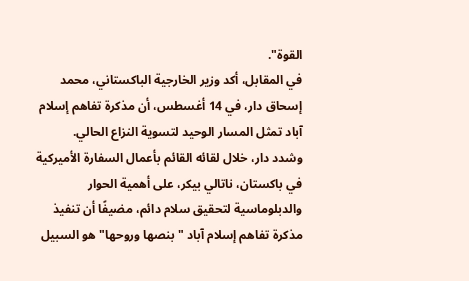القوة".
في المقابل، أكد وزير الخارجية الباكستاني، محمد إسحاق دار، في 14 أغسطس، أن مذكرة تفاهم إسلام آباد تمثل المسار الوحيد لتسوية النزاع الحالي.
وشدد دار، خلال لقائه القائم بأعمال السفارة الأميركية في باكستان، ناتالي بيكر، على أهمية الحوار والدبلوماسية لتحقيق سلام دائم، مضيفًا أن تنفيذ مذكرة تفاهم إسلام آباد "بنصها وروحها" هو السبيل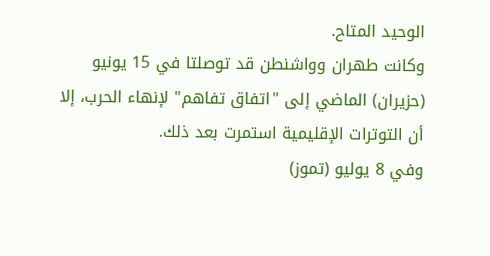الوحيد المتاح.
وكانت طهران وواشنطن قد توصلتا في 15 يونيو (حزيران) الماضي إلى "اتفاق تفاهم" لإنهاء الحرب، إلا أن التوترات الإقليمية استمرت بعد ذلك.
وفي 8 يوليو (تموز)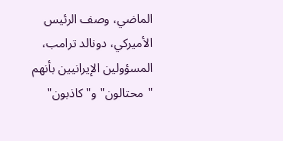الماضي، وصف الرئيس الأميركي، دونالد ترامب، المسؤولين الإيرانيين بأنهم "محتالون" و"كاذبون"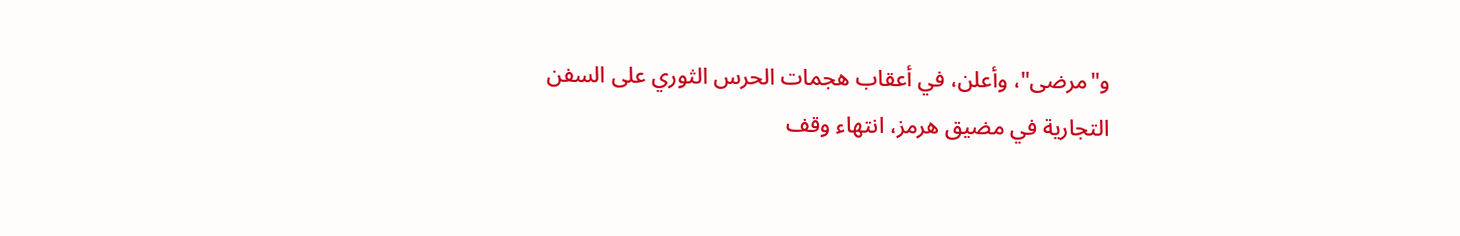و"مرضى"، وأعلن، في أعقاب هجمات الحرس الثوري على السفن التجارية في مضيق هرمز، انتهاء وقف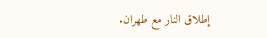إطلاق النار مع طهران.